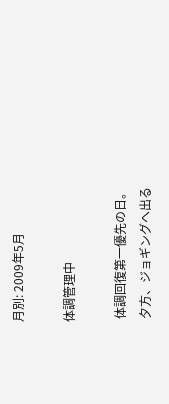月別: 2009年5月

体調管理中

 体調回復第一優先の日。
 夕方、ジョギングへ出る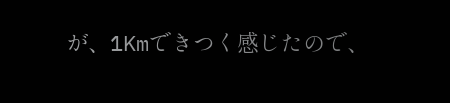が、1Kmできつく感じたので、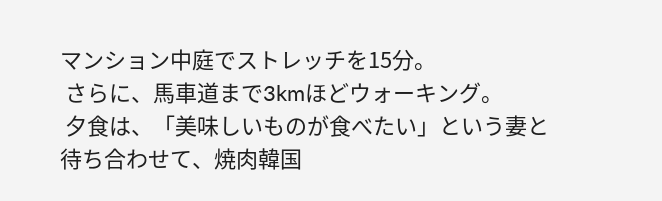マンション中庭でストレッチを15分。
 さらに、馬車道まで3kmほどウォーキング。
 夕食は、「美味しいものが食べたい」という妻と待ち合わせて、焼肉韓国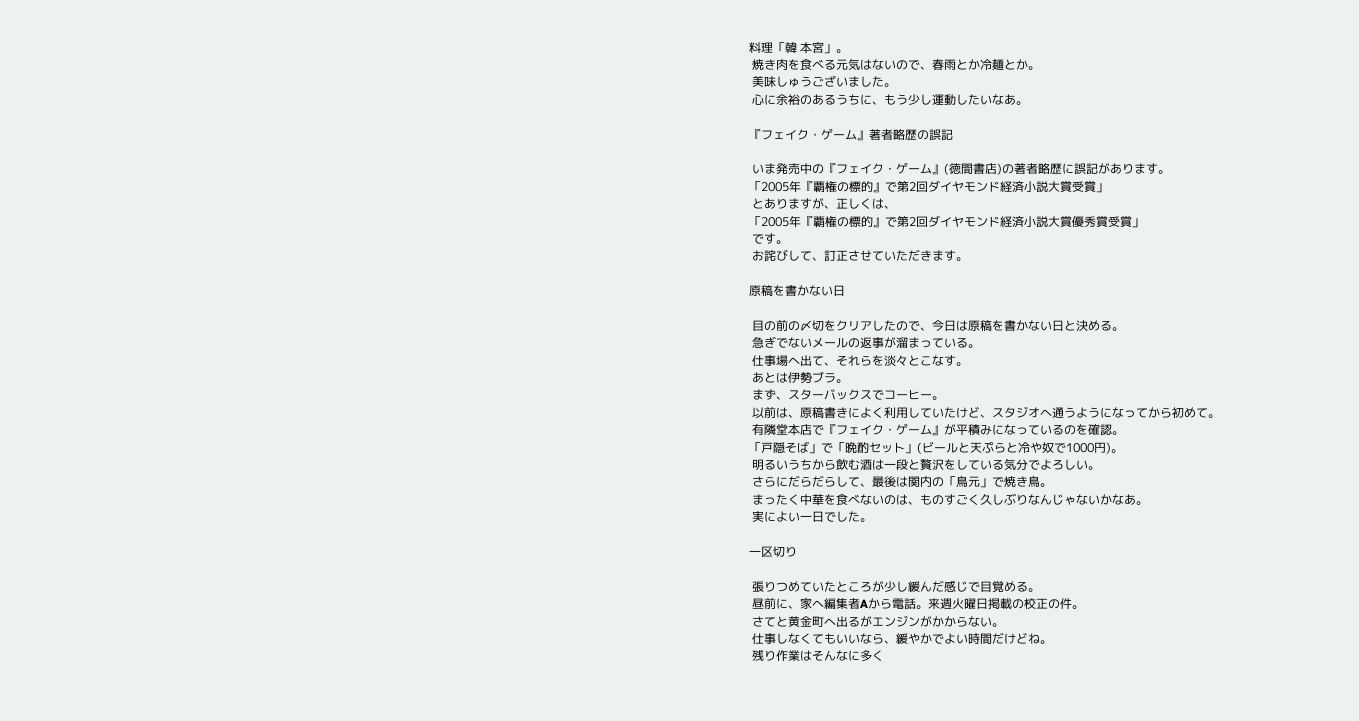料理「韓 本宮」。
 焼き肉を食べる元気はないので、春雨とか冷麺とか。
 美味しゅうございました。
 心に余裕のあるうちに、もう少し運動したいなあ。

『フェイク・ゲーム』著者略歴の誤記

 いま発売中の『フェイク・ゲーム』(徳間書店)の著者略歴に誤記があります。
「2005年『覇権の標的』で第2回ダイヤモンド経済小説大賞受賞」
 とありますが、正しくは、
「2005年『覇権の標的』で第2回ダイヤモンド経済小説大賞優秀賞受賞」
 です。
 お詫びして、訂正させていただきます。

原稿を書かない日

 目の前の〆切をクリアしたので、今日は原稿を書かない日と決める。
 急ぎでないメールの返事が溜まっている。
 仕事場へ出て、それらを淡々とこなす。
 あとは伊勢ブラ。
 まず、スターバックスでコーヒー。
 以前は、原稿書きによく利用していたけど、スタジオへ通うようになってから初めて。
 有隣堂本店で『フェイク・ゲーム』が平積みになっているのを確認。
「戸隠そば」で「晩酌セット」(ビールと天ぷらと冷や奴で1000円)。
 明るいうちから飲む酒は一段と贅沢をしている気分でよろしい。
 さらにだらだらして、最後は関内の「鳥元」で焼き鳥。
 まったく中華を食べないのは、ものすごく久しぶりなんじゃないかなあ。
 実によい一日でした。

一区切り

 張りつめていたところが少し緩んだ感じで目覚める。
 昼前に、家へ編集者Aから電話。来週火曜日掲載の校正の件。
 さてと黄金町へ出るがエンジンがかからない。
 仕事しなくてもいいなら、緩やかでよい時間だけどね。
 残り作業はそんなに多く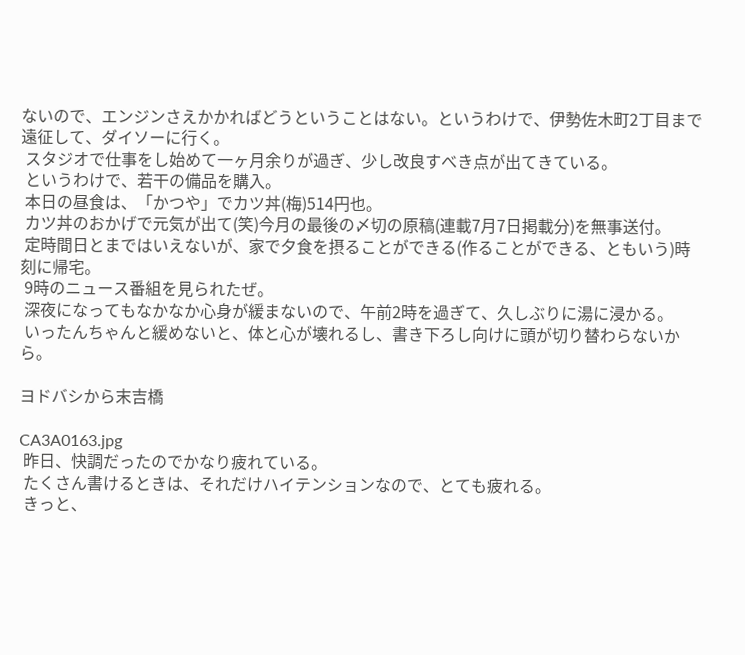ないので、エンジンさえかかればどうということはない。というわけで、伊勢佐木町2丁目まで遠征して、ダイソーに行く。
 スタジオで仕事をし始めて一ヶ月余りが過ぎ、少し改良すべき点が出てきている。
 というわけで、若干の備品を購入。
 本日の昼食は、「かつや」でカツ丼(梅)514円也。
 カツ丼のおかげで元気が出て(笑)今月の最後の〆切の原稿(連載7月7日掲載分)を無事送付。
 定時間日とまではいえないが、家で夕食を摂ることができる(作ることができる、ともいう)時刻に帰宅。
 9時のニュース番組を見られたぜ。
 深夜になってもなかなか心身が緩まないので、午前2時を過ぎて、久しぶりに湯に浸かる。
 いったんちゃんと緩めないと、体と心が壊れるし、書き下ろし向けに頭が切り替わらないから。

ヨドバシから末吉橋

CA3A0163.jpg
 昨日、快調だったのでかなり疲れている。
 たくさん書けるときは、それだけハイテンションなので、とても疲れる。
 きっと、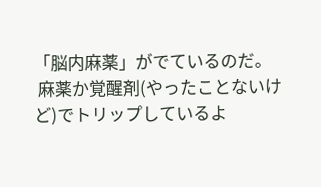「脳内麻薬」がでているのだ。
 麻薬か覚醒剤(やったことないけど)でトリップしているよ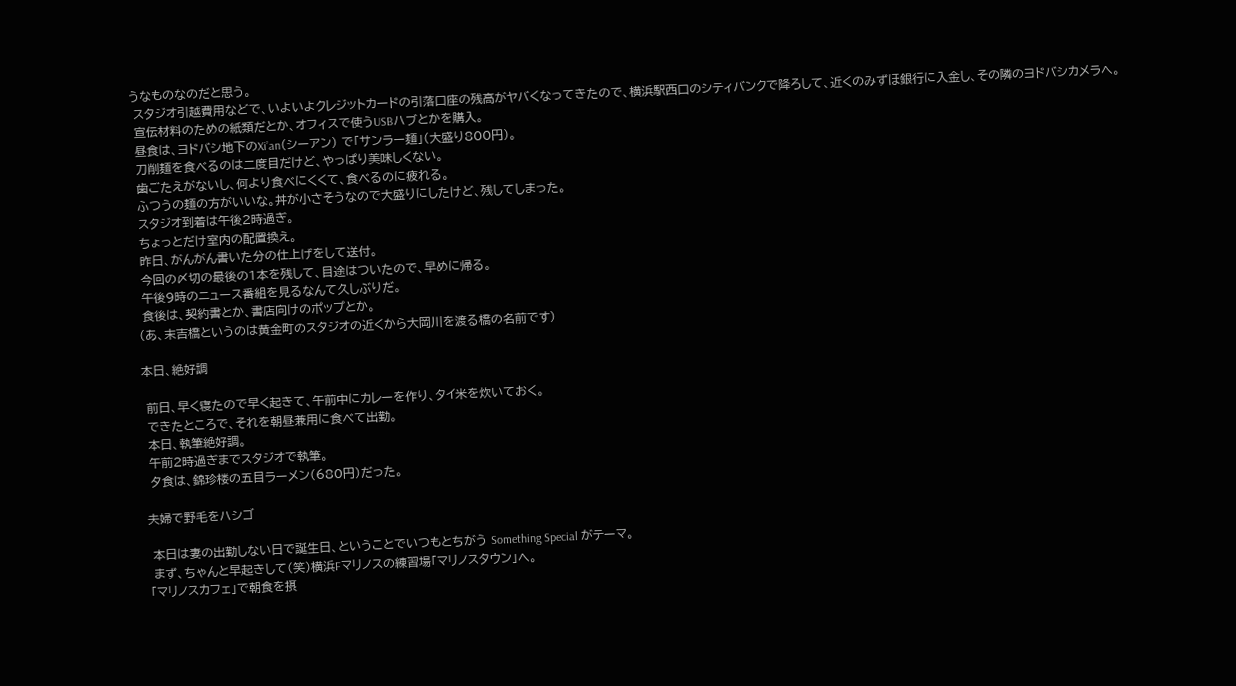うなものなのだと思う。
 スタジオ引越費用などで、いよいよクレジットカードの引落口座の残高がヤバくなってきたので、横浜駅西口のシティバンクで降ろして、近くのみずほ銀行に入金し、その隣のヨドバシカメラへ。
 宣伝材料のための紙類だとか、オフィスで使うUSBハブとかを購入。
 昼食は、ヨドバシ地下のXi’an(シーアン) で「サンラー麺」(大盛り800円)。
 刀削麺を食べるのは二度目だけど、やっぱり美味しくない。
 歯ごたえがないし、何より食べにくくて、食べるのに疲れる。
 ふつうの麺の方がいいな。丼が小さそうなので大盛りにしたけど、残してしまった。
 スタジオ到着は午後2時過ぎ。
 ちょっとだけ室内の配置換え。
 昨日、がんがん書いた分の仕上げをして送付。
 今回の〆切の最後の1本を残して、目途はついたので、早めに帰る。
 午後9時のニュース番組を見るなんて久しぶりだ。
 食後は、契約書とか、書店向けのポップとか。
(あ、末吉橋というのは黄金町のスタジオの近くから大岡川を渡る橋の名前です)

本日、絶好調

 前日、早く寝たので早く起きて、午前中にカレーを作り、タイ米を炊いておく。
 できたところで、それを朝昼兼用に食べて出勤。
 本日、執筆絶好調。
 午前2時過ぎまでスタジオで執筆。
 夕食は、錦珍楼の五目ラーメン(680円)だった。

夫婦で野毛をハシゴ

 本日は妻の出勤しない日で誕生日、ということでいつもとちがう Something Special がテーマ。
 まず、ちゃんと早起きして(笑)横浜Fマリノスの練習場「マリノスタウン」へ。
「マリノスカフェ」で朝食を摂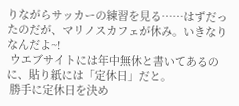りながらサッカーの練習を見る……はずだったのだが、マリノスカフェが休み。いきなりなんだよ~!
 ウエブサイトには年中無休と書いてあるのに、貼り紙には「定休日」だと。
 勝手に定休日を決め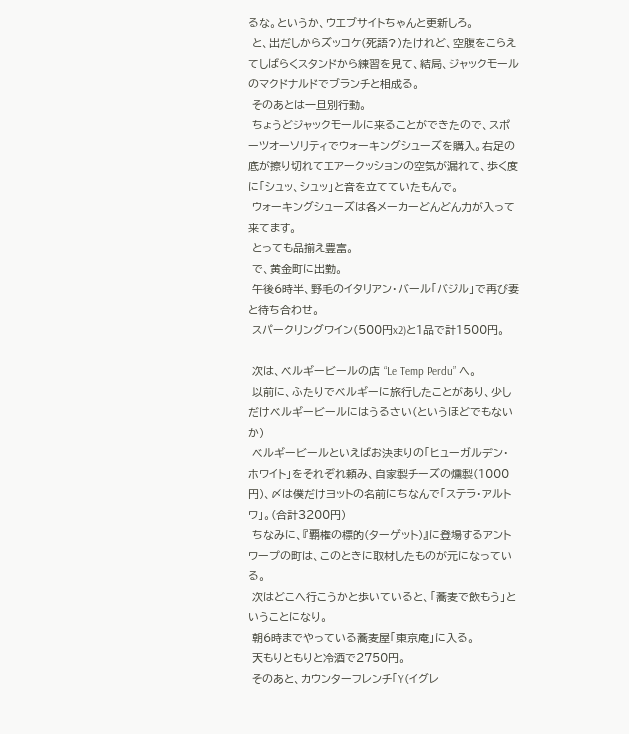るな。というか、ウエブサイトちゃんと更新しろ。
 と、出だしからズッコケ(死語?)たけれど、空腹をこらえてしばらくスタンドから練習を見て、結局、ジャックモールのマクドナルドでブランチと相成る。
 そのあとは一旦別行動。
 ちょうどジャックモールに来ることができたので、スポーツオーソリティでウォーキングシューズを購入。右足の底が擦り切れてエアークッションの空気が漏れて、歩く度に「シュッ、シュッ」と音を立てていたもんで。
 ウォーキングシューズは各メーカーどんどん力が入って来てます。
 とっても品揃え豊富。
 で、黄金町に出勤。
 午後6時半、野毛のイタリアン・バール「バジル」で再び妻と待ち合わせ。
 スパークリングワイン(500円x2)と1品で計1500円。

 次は、ベルギービールの店 “Le Temp Perdu” へ。
 以前に、ふたりでベルギーに旅行したことがあり、少しだけベルギービールにはうるさい(というほどでもないか)
 ベルギービールといえばお決まりの「ヒューガルデン・ホワイト」をそれぞれ頼み、自家製チーズの燻製(1000円)、〆は僕だけヨットの名前にちなんで「ステラ・アルトワ」。(合計3200円)
 ちなみに、『覇権の標的(ターゲット)』に登場するアントワープの町は、このときに取材したものが元になっている。
 次はどこへ行こうかと歩いていると、「蕎麦で飲もう」ということになり。
 朝6時までやっている蕎麦屋「東京庵」に入る。
 天もりともりと冷酒で2750円。
 そのあと、カウンターフレンチ「Y(イグレ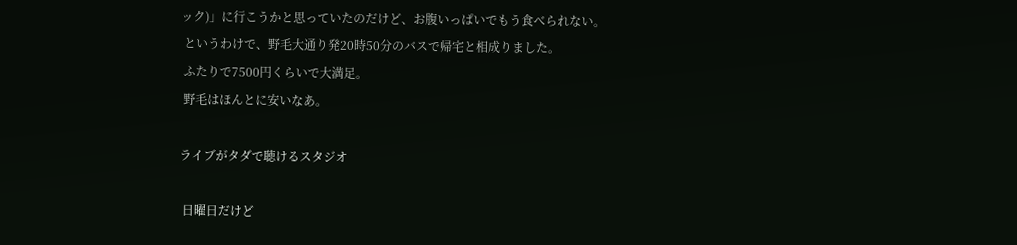ック)」に行こうかと思っていたのだけど、お腹いっぱいでもう食べられない。
 というわけで、野毛大通り発20時50分のバスで帰宅と相成りました。
 ふたりで7500円くらいで大満足。
 野毛はほんとに安いなあ。

ライブがタダで聴けるスタジオ

 日曜日だけど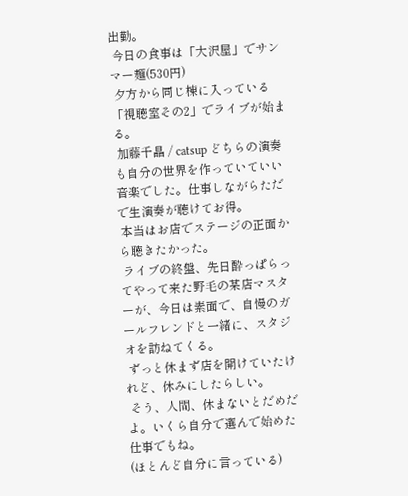出勤。
 今日の食事は「大沢屋」でサンマー麺(530円)
 夕方から同じ棟に入っている「視聴室その2」でライブが始まる。
 加藤千晶 / catsup どちらの演奏も自分の世界を作っていていい音楽でした。仕事しながらただで生演奏が聴けてお得。
 本当はお店でステージの正面から聴きたかった。
 ライブの終盤、先日酔っぱらってやって来た野毛の某店マスターが、今日は素面で、自慢のガールフレンドと一緒に、スタジオを訪ねてくる。
 ずっと休まず店を開けていたけれど、休みにしたらしい。
 そう、人間、休まないとだめだよ。いくら自分で選んで始めた仕事でもね。
(ほとんど自分に言っている)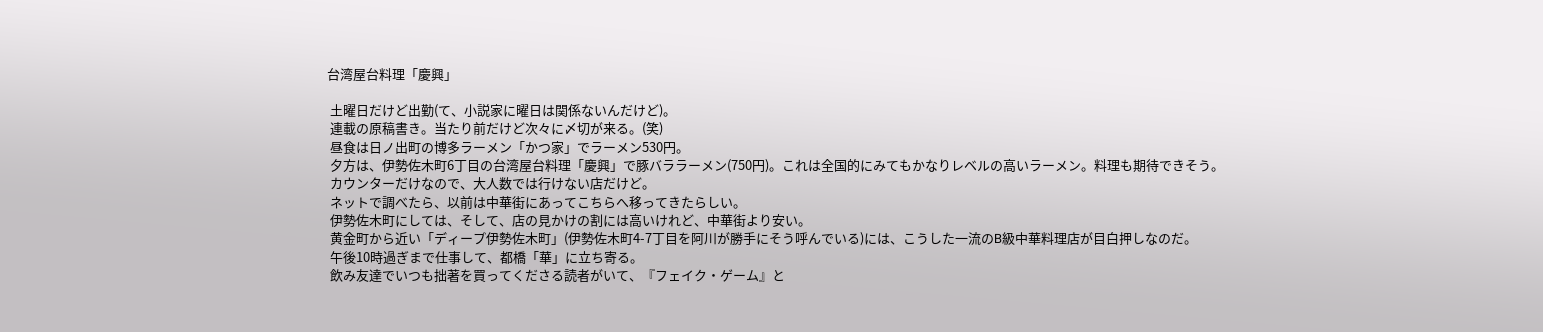台湾屋台料理「慶興」

 土曜日だけど出勤(て、小説家に曜日は関係ないんだけど)。
 連載の原稿書き。当たり前だけど次々に〆切が来る。(笑)
 昼食は日ノ出町の博多ラーメン「かつ家」でラーメン530円。
 夕方は、伊勢佐木町6丁目の台湾屋台料理「慶興」で豚バララーメン(750円)。これは全国的にみてもかなりレベルの高いラーメン。料理も期待できそう。
 カウンターだけなので、大人数では行けない店だけど。
 ネットで調べたら、以前は中華街にあってこちらへ移ってきたらしい。
 伊勢佐木町にしては、そして、店の見かけの割には高いけれど、中華街より安い。
 黄金町から近い「ディープ伊勢佐木町」(伊勢佐木町4-7丁目を阿川が勝手にそう呼んでいる)には、こうした一流のB級中華料理店が目白押しなのだ。
 午後10時過ぎまで仕事して、都橋「華」に立ち寄る。
 飲み友達でいつも拙著を買ってくださる読者がいて、『フェイク・ゲーム』と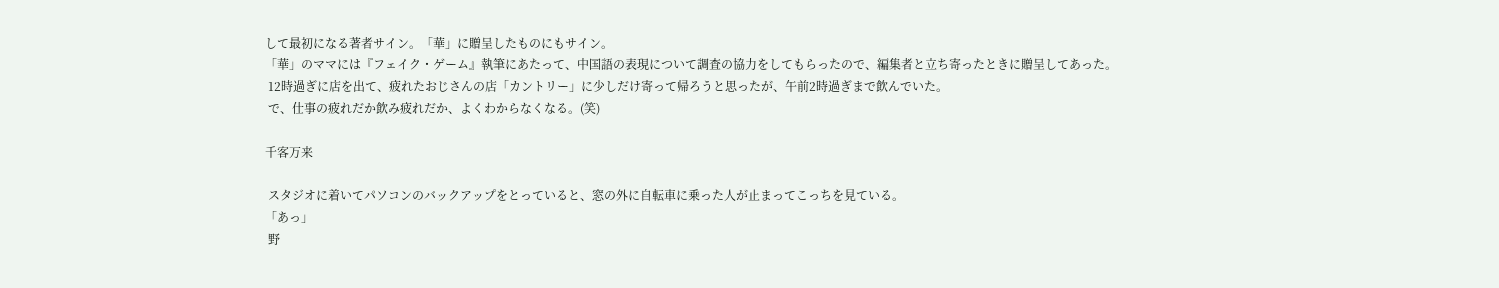して最初になる著者サイン。「華」に贈呈したものにもサイン。
「華」のママには『フェイク・ゲーム』執筆にあたって、中国語の表現について調査の協力をしてもらったので、編集者と立ち寄ったときに贈呈してあった。
 12時過ぎに店を出て、疲れたおじさんの店「カントリー」に少しだけ寄って帰ろうと思ったが、午前2時過ぎまで飲んでいた。
 で、仕事の疲れだか飲み疲れだか、よくわからなくなる。(笑)

千客万来

 スタジオに着いてパソコンのバックアップをとっていると、窓の外に自転車に乗った人が止まってこっちを見ている。
「あっ」
 野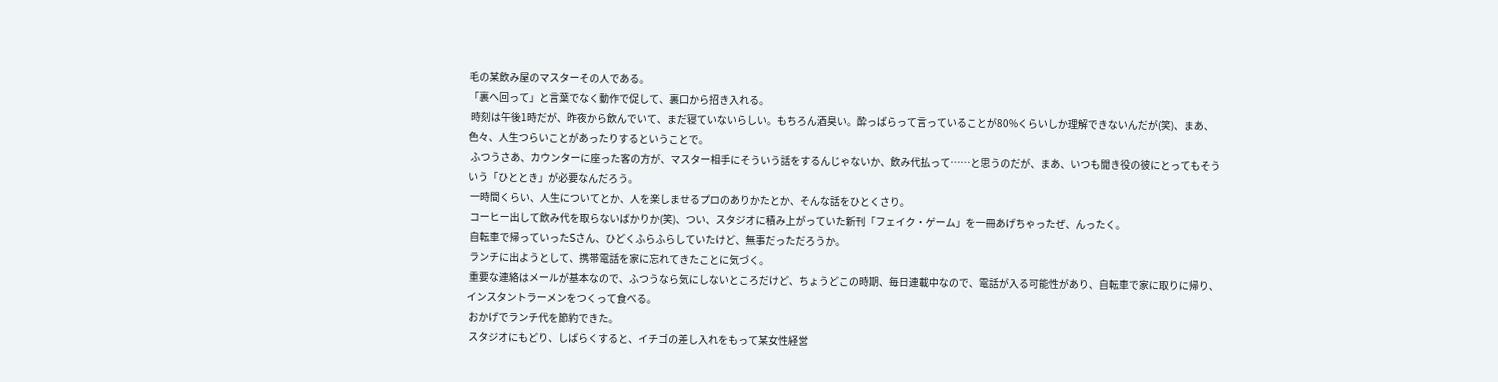毛の某飲み屋のマスターその人である。
「裏へ回って」と言葉でなく動作で促して、裏口から招き入れる。
 時刻は午後1時だが、昨夜から飲んでいて、まだ寝ていないらしい。もちろん酒臭い。酔っぱらって言っていることが80%くらいしか理解できないんだが(笑)、まあ、色々、人生つらいことがあったりするということで。
 ふつうさあ、カウンターに座った客の方が、マスター相手にそういう話をするんじゃないか、飲み代払って……と思うのだが、まあ、いつも聞き役の彼にとってもそういう「ひととき」が必要なんだろう。
 一時間くらい、人生についてとか、人を楽しませるプロのありかたとか、そんな話をひとくさり。
 コーヒー出して飲み代を取らないばかりか(笑)、つい、スタジオに積み上がっていた新刊「フェイク・ゲーム」を一冊あげちゃったぜ、んったく。
 自転車で帰っていったSさん、ひどくふらふらしていたけど、無事だっただろうか。
 ランチに出ようとして、携帯電話を家に忘れてきたことに気づく。
 重要な連絡はメールが基本なので、ふつうなら気にしないところだけど、ちょうどこの時期、毎日連載中なので、電話が入る可能性があり、自転車で家に取りに帰り、インスタントラーメンをつくって食べる。
 おかげでランチ代を節約できた。
 スタジオにもどり、しばらくすると、イチゴの差し入れをもって某女性経営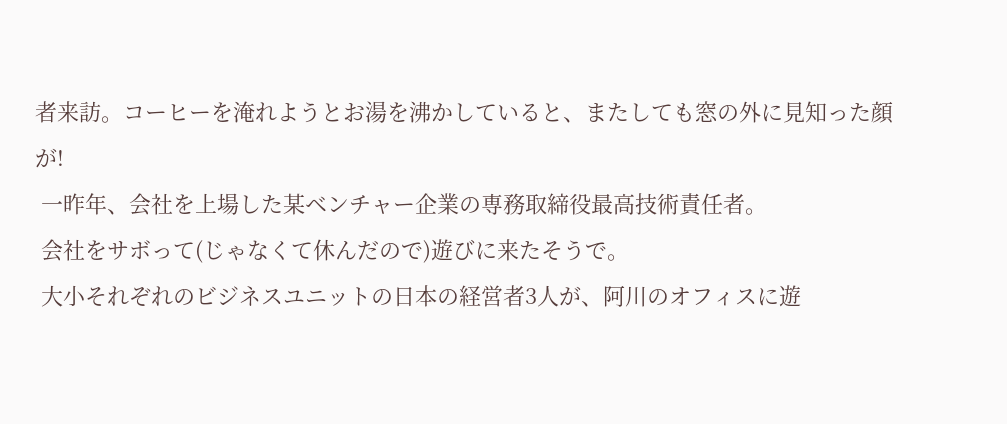者来訪。コーヒーを淹れようとお湯を沸かしていると、またしても窓の外に見知った顔が!
 一昨年、会社を上場した某ベンチャー企業の専務取締役最高技術責任者。
 会社をサボって(じゃなくて休んだので)遊びに来たそうで。
 大小それぞれのビジネスユニットの日本の経営者3人が、阿川のオフィスに遊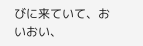びに来ていて、おいおい、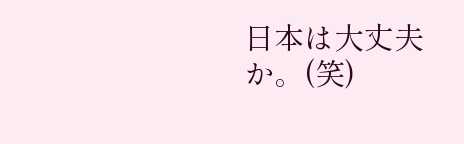日本は大丈夫か。(笑)